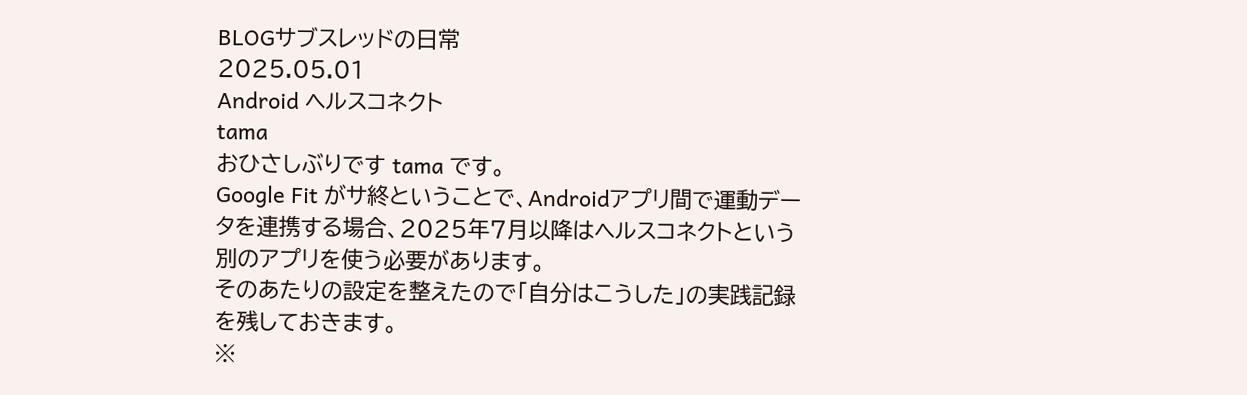BLOGサブスレッドの日常
2025.05.01
Android ヘルスコネクト
tama
おひさしぶりです tama です。
Google Fit がサ終ということで、Androidアプリ間で運動データを連携する場合、2025年7月以降はヘルスコネクトという別のアプリを使う必要があります。
そのあたりの設定を整えたので「自分はこうした」の実践記録を残しておきます。
※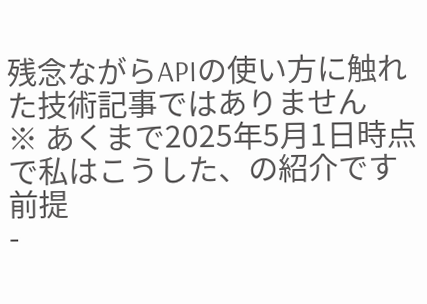残念ながらAPIの使い方に触れた技術記事ではありません
※ あくまで2025年5月1日時点で私はこうした、の紹介です
前提
-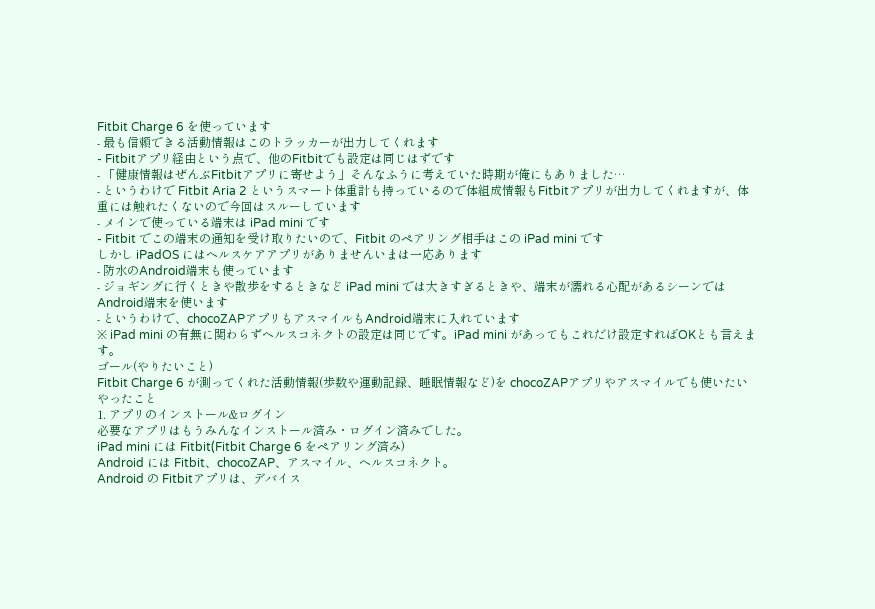Fitbit Charge 6 を使っています
- 最も信頼できる活動情報はこのトラッカーが出力してくれます
- Fitbitアプリ経由という点で、他のFitbitでも設定は同じはずです
- 「健康情報はぜんぶFitbitアプリに寄せよう」そんなふうに考えていた時期が俺にもありました…
- というわけで Fitbit Aria 2 というスマート体重計も持っているので体組成情報もFitbitアプリが出力してくれますが、体重には触れたくないので今回はスルーしています
- メインで使っている端末は iPad mini です
- Fitbit でこの端末の通知を受け取りたいので、Fitbit のペアリング相手はこの iPad mini です
しかし iPadOS にはヘルスケアアプリがありませんいまは一応あります
- 防水のAndroid端末も使っています
- ジョギングに行くときや散歩をするときなど iPad mini では大きすぎるときや、端末が濡れる心配があるシーンではAndroid端末を使います
- というわけで、chocoZAPアプリもアスマイルもAndroid端末に入れています
※ iPad mini の有無に関わらずヘルスコネクトの設定は同じです。iPad mini があってもこれだけ設定すればOKとも言えます。
ゴール(やりたいこと)
Fitbit Charge 6 が測ってくれた活動情報(歩数や運動記録、睡眠情報など)を chocoZAPアプリやアスマイルでも使いたい
やったこと
1. アプリのインストール&ログイン
必要なアプリはもうみんなインストール済み・ログイン済みでした。
iPad mini には Fitbit(Fitbit Charge 6 をペアリング済み)
Android には Fitbit、chocoZAP、アスマイル、ヘルスコネクト。
Android の Fitbitアプリは、デバイス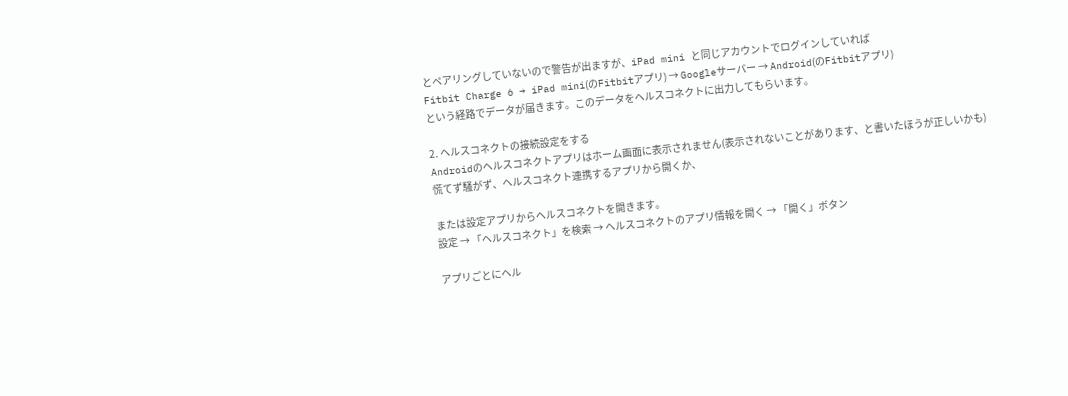とペアリングしていないので警告が出ますが、iPad mini と同じアカウントでログインしていれば
Fitbit Charge 6 → iPad mini(のFitbitアプリ) → Googleサーバー → Android(のFitbitアプリ)
という経路でデータが届きます。このデータをヘルスコネクトに出力してもらいます。

2. ヘルスコネクトの接続設定をする
Androidのヘルスコネクトアプリはホーム画面に表示されません(表示されないことがあります、と書いたほうが正しいかも)
慌てず騒がず、ヘルスコネクト連携するアプリから開くか、

または設定アプリからヘルスコネクトを開きます。
設定 → 「ヘルスコネクト」を検索 → ヘルスコネクトのアプリ情報を開く → 「開く」ボタン

アプリごとにヘル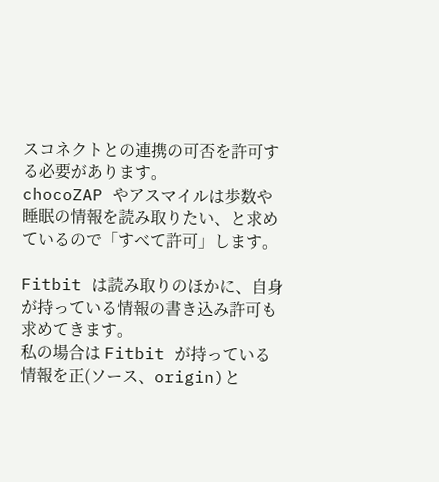スコネクトとの連携の可否を許可する必要があります。
chocoZAP やアスマイルは歩数や睡眠の情報を読み取りたい、と求めているので「すべて許可」します。

Fitbit は読み取りのほかに、自身が持っている情報の書き込み許可も求めてきます。
私の場合は Fitbit が持っている情報を正(ソース、origin)と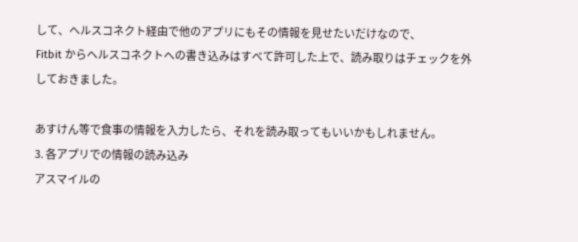して、ヘルスコネクト経由で他のアプリにもその情報を見せたいだけなので、
Fitbit からヘルスコネクトへの書き込みはすべて許可した上で、読み取りはチェックを外しておきました。

あすけん等で食事の情報を入力したら、それを読み取ってもいいかもしれません。
3. 各アプリでの情報の読み込み
アスマイルの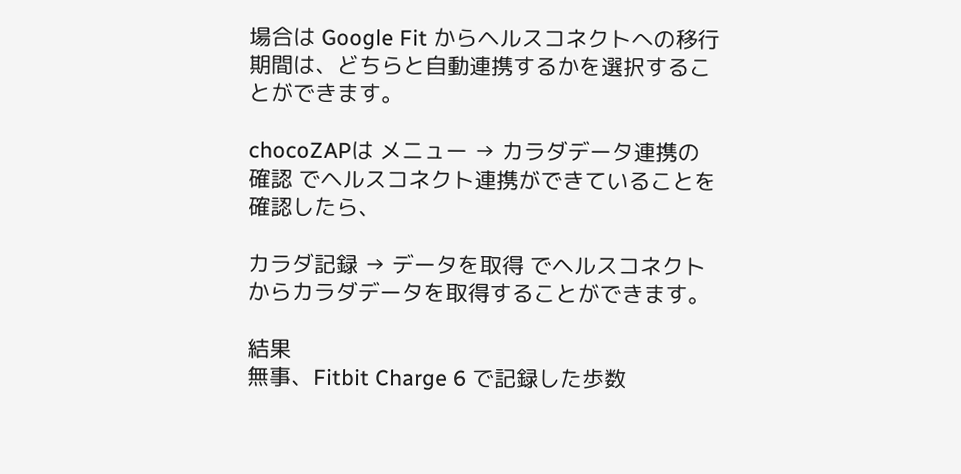場合は Google Fit からヘルスコネクトへの移行期間は、どちらと自動連携するかを選択することができます。

chocoZAPは メニュー → カラダデータ連携の確認 でヘルスコネクト連携ができていることを確認したら、

カラダ記録 → データを取得 でヘルスコネクトからカラダデータを取得することができます。

結果
無事、Fitbit Charge 6 で記録した歩数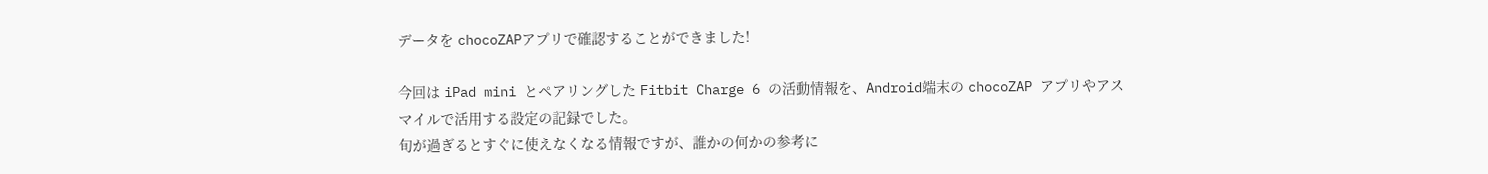データを chocoZAPアプリで確認することができました!

今回は iPad mini とペアリングした Fitbit Charge 6 の活動情報を、Android端末の chocoZAP アプリやアスマイルで活用する設定の記録でした。
旬が過ぎるとすぐに使えなくなる情報ですが、誰かの何かの参考に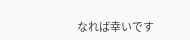なれば幸いです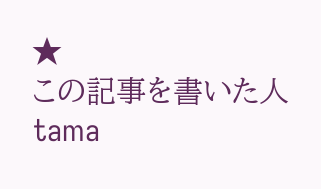★
この記事を書いた人
tama